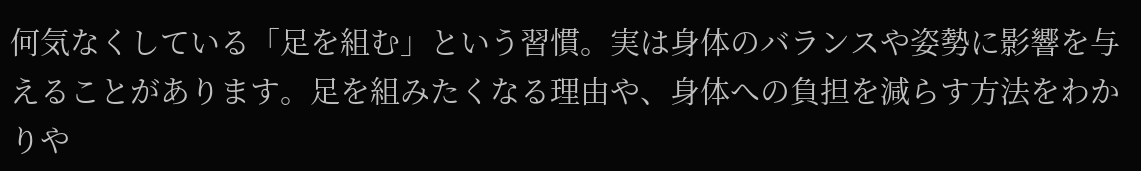何気なくしている「足を組む」という習慣。実は身体のバランスや姿勢に影響を与えることがあります。足を組みたくなる理由や、身体への負担を減らす方法をわかりや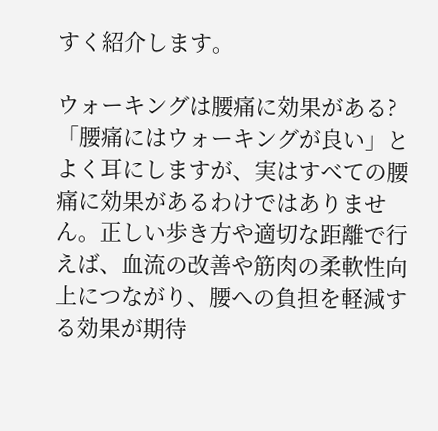すく紹介します。

ウォーキングは腰痛に効果がある?
「腰痛にはウォーキングが良い」とよく耳にしますが、実はすべての腰痛に効果があるわけではありません。正しい歩き方や適切な距離で行えば、血流の改善や筋肉の柔軟性向上につながり、腰への負担を軽減する効果が期待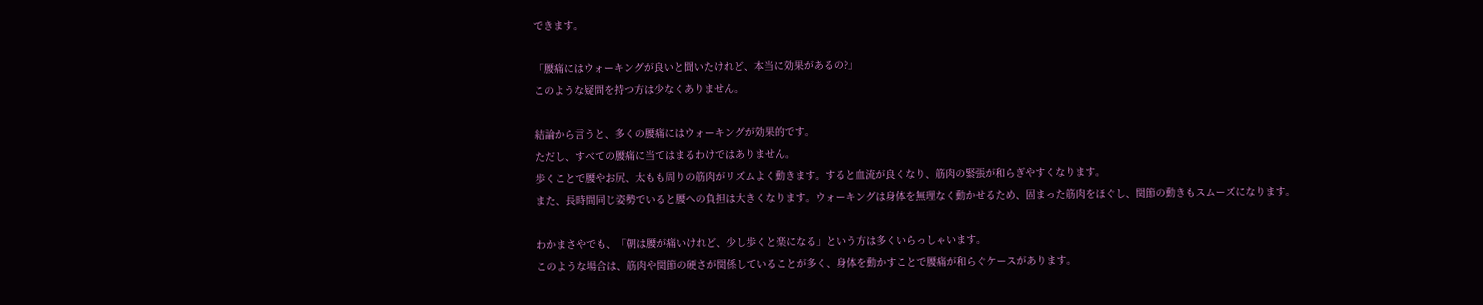できます。

「腰痛にはウォーキングが良いと聞いたけれど、本当に効果があるの?」
このような疑問を持つ方は少なくありません。

結論から言うと、多くの腰痛にはウォーキングが効果的です。
ただし、すべての腰痛に当てはまるわけではありません。
歩くことで腰やお尻、太もも周りの筋肉がリズムよく動きます。すると血流が良くなり、筋肉の緊張が和らぎやすくなります。
また、長時間同じ姿勢でいると腰への負担は大きくなります。ウォーキングは身体を無理なく動かせるため、固まった筋肉をほぐし、関節の動きもスムーズになります。

わかまさやでも、「朝は腰が痛いけれど、少し歩くと楽になる」という方は多くいらっしゃいます。
このような場合は、筋肉や関節の硬さが関係していることが多く、身体を動かすことで腰痛が和らぐケースがあります。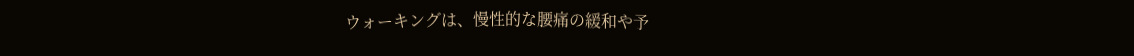ウォーキングは、慢性的な腰痛の緩和や予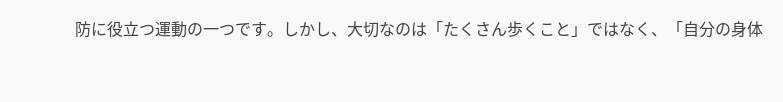防に役立つ運動の一つです。しかし、大切なのは「たくさん歩くこと」ではなく、「自分の身体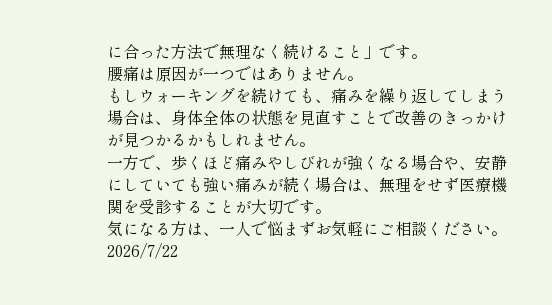に合った方法で無理なく続けること」です。
腰痛は原因が一つではありません。
もしウォーキングを続けても、痛みを繰り返してしまう場合は、身体全体の状態を見直すことで改善のきっかけが見つかるかもしれません。
一方で、歩くほど痛みやしびれが強くなる場合や、安静にしていても強い痛みが続く場合は、無理をせず医療機関を受診することが大切です。
気になる方は、一人で悩まずお気軽にご相談ください。
2026/7/22